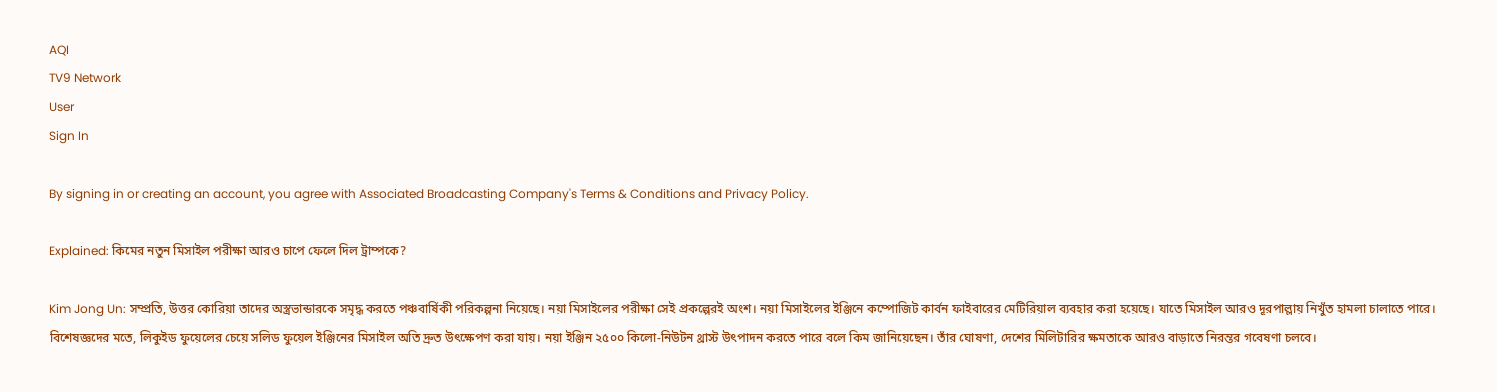AQI
TV9 Network
User
Sign In

By signing in or creating an account, you agree with Associated Broadcasting Company's Terms & Conditions and Privacy Policy.

Explained: কিমের নতুন মিসাইল পরীক্ষা আরও চাপে ফেলে দিল ট্রাম্পকে?

Kim Jong Un: সম্প্রতি, উত্তর কোরিয়া তাদের অস্ত্রভান্ডারকে সমৃদ্ধ করতে পঞ্চবার্ষিকী পরিকল্পনা নিয়েছে। নয়া মিসাইলের পরীক্ষা সেই প্রকল্পেরই অংশ। নয়া মিসাইলের ইঞ্জিনে কম্পোজিট কার্বন ফাইবারের মেটিরিয়াল ব্যবহার করা হয়েছে। যাতে মিসাইল আরও দূরপাল্লায় নিখুঁত হামলা চালাতে পারে। বিশেষজ্ঞদের মতে, লিকুইড ফুয়েলের চেয়ে সলিড ফুয়েল ইঞ্জিনের মিসাইল অতি দ্রুত উৎক্ষেপণ করা যায়। নয়া ইঞ্জিন ২৫০০ কিলো-নিউটন থ্রাস্ট উৎপাদন করতে পারে বলে কিম জানিয়েছেন। তাঁর ঘোষণা, দেশের মিলিটারির ক্ষমতাকে আরও বাড়াতে নিরন্তর গবেষণা চলবে।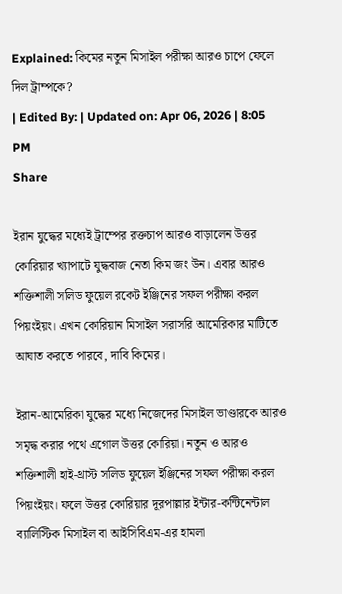Explained: কিমের নতুন মিসাইল পরীক্ষা আরও চাপে ফেলে দিল ট্রাম্পকে?
| Edited By: | Updated on: Apr 06, 2026 | 8:05 PM
Share

ইরান যুদ্ধের মধ্যেই ট্রাম্পের রক্তচাপ আরও বাড়ালেন উত্তর কোরিয়ার খ্যাপাটে যুদ্ধবাজ নেতা কিম জং উন। এবার আরও শক্তিশালী সলিড ফুয়েল রকেট ইঞ্জিনের সফল পরীক্ষা করল পিয়ংইয়ং। এখন কোরিয়ান মিসাইল সরাসরি আমেরিকার মাটিতে আঘাত করতে পারবে, দাবি কিমের।

ইরান-আমেরিকা যুদ্ধের মধ্যে নিজেদের মিসাইল ভাণ্ডারকে আরও সমৃদ্ধ করার পথে এগোল উত্তর কোরিয়া। নতুন ও আরও শক্তিশালী হাই-থ্রাস্ট সলিড ফুয়েল ইঞ্জিনের সফল পরীক্ষা করল পিয়ংইয়ং। ফলে উত্তর কোরিয়ার দূরপাল্লার ইন্টার-কন্টিনেন্টাল ব্যালিস্টিক মিসাইল বা আইসিবিএম-এর হামলা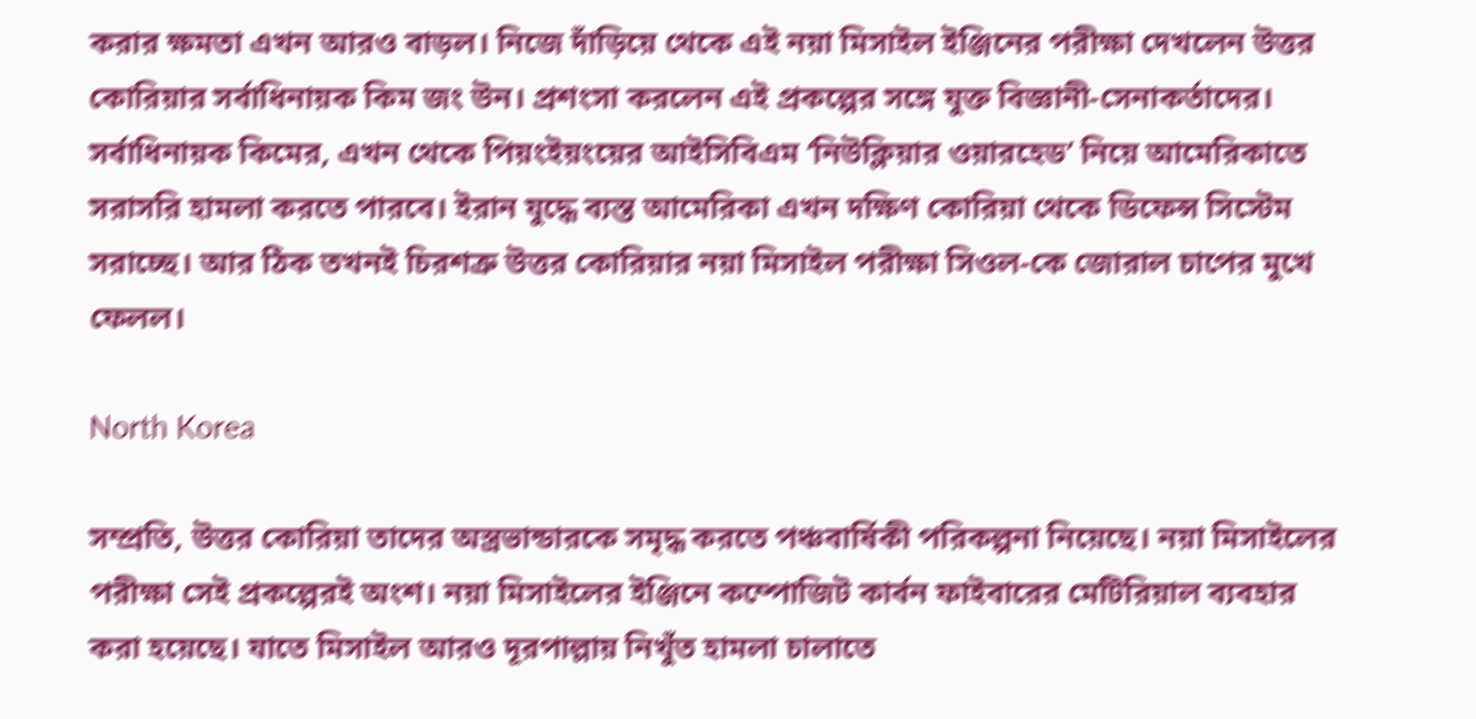করার ক্ষমতা এখন আরও বাড়ল। নিজে দাঁড়িয়ে থেকে এই নয়া মিসাইল ইঞ্জিনের পরীক্ষা দেখলেন উত্তর কোরিয়ার সর্বাধিনায়ক কিম জং উন। প্রশংসা করলেন এই প্রকল্পের সঙ্গে যুক্ত বিজ্ঞানী-সেনাকর্তাদের। সর্বাধিনায়ক কিমের, এখন থেকে পিয়ংইয়ংয়ের আইসিবিএম ‘নিউক্লিয়ার ওয়ারহেড’ নিয়ে আমেরিকাতে সরাসরি হামলা করতে পারবে। ইরান যুদ্ধে ব্যস্ত আমেরিকা এখন দক্ষিণ কোরিয়া থেকে ডিফেন্স সিস্টেম সরাচ্ছে। আর ঠিক তখনই চিরশত্রু উত্তর কোরিয়ার নয়া মিসাইল পরীক্ষা সিওল-কে জোরাল চাপের মুখে ফেলল।

North Korea

সম্প্রতি, উত্তর কোরিয়া তাদের অস্ত্রভান্ডারকে সমৃদ্ধ করতে পঞ্চবার্ষিকী পরিকল্পনা নিয়েছে। নয়া মিসাইলের পরীক্ষা সেই প্রকল্পেরই অংশ। নয়া মিসাইলের ইঞ্জিনে কম্পোজিট কার্বন ফাইবারের মেটিরিয়াল ব্যবহার করা হয়েছে। যাতে মিসাইল আরও দূরপাল্লায় নিখুঁত হামলা চালাতে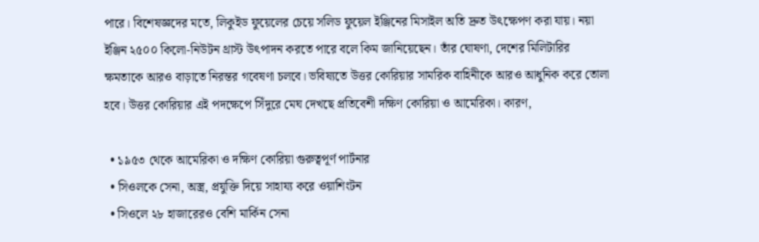পারে। বিশেষজ্ঞদের মতে, লিকুইড ফুয়েলের চেয়ে সলিড ফুয়েল ইঞ্জিনের মিসাইল অতি দ্রুত উৎক্ষেপণ করা যায়। নয়া ইঞ্জিন ২৫০০ কিলো-নিউটন থ্রাস্ট উৎপাদন করতে পারে বলে কিম জানিয়েছেন। তাঁর ঘোষণা, দেশের মিলিটারির ক্ষমতাকে আরও বাড়াতে নিরন্তর গবেষণা চলবে। ভবিষ্যতে উত্তর কোরিয়ার সামরিক বাহিনীকে আরও আধুনিক করে তোলা হবে। উত্তর কোরিয়ার এই পদক্ষেপে সিঁদুরে মেঘ দেখছে প্রতিবেশী দক্ষিণ কোরিয়া ও আমেরিকা। কারণ,

  • ১৯৫৩ থেকে আমেরিকা ও দক্ষিণ কোরিয়া গুরুত্বপূর্ণ পার্টনার
  • সিওলকে সেনা, অস্ত্র, প্রযুক্তি দিয়ে সাহায্য করে ওয়াশিংটন
  • সিওলে ২৮ হাজারেরও বেশি মার্কিন সেনা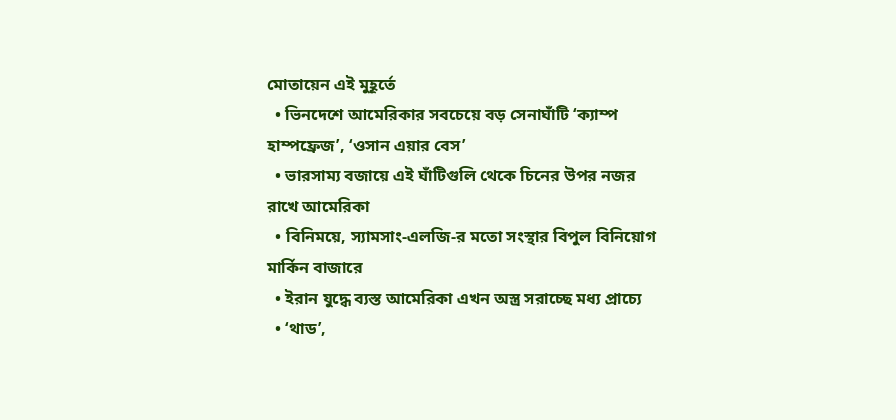মোতায়েন এই মুহূর্তে
  • ভিনদেশে আমেরিকার সবচেয়ে বড় সেনাঘাঁটি ‘ক্যাম্প হাম্পফ্রেজ’, ‘ওসান এয়ার বেস’
  • ভারসাম্য বজায়ে এই ঘাঁটিগুলি থেকে চিনের উপর নজর রাখে আমেরিকা
  • বিনিময়ে, স্যামসাং-এলজি-র মতো সংস্থার বিপুল বিনিয়োগ মার্কিন বাজারে
  • ইরান যুদ্ধে ব্যস্ত আমেরিকা এখন অস্ত্র সরাচ্ছে মধ্য প্রাচ্যে
  • ‘থাড’,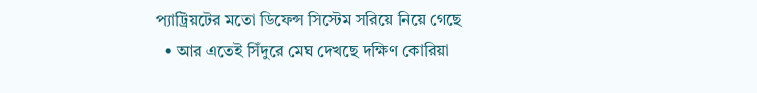প্যাট্রিয়টের মতো ডিফেন্স সিস্টেম সরিয়ে নিয়ে গেছে
  • আর এতেই সিঁদুরে মেঘ দেখছে দক্ষিণ কোরিয়া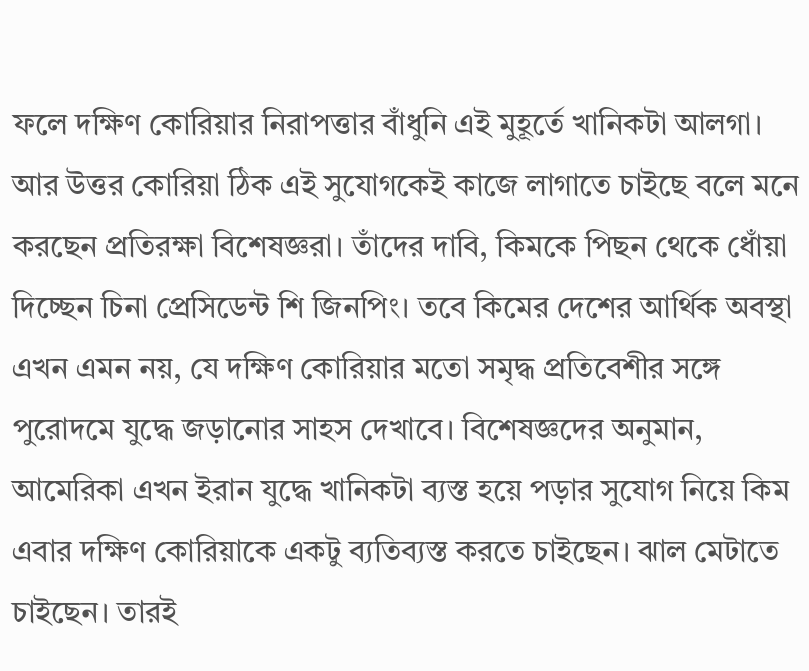ফলে দক্ষিণ কোরিয়ার নিরাপত্তার বাঁধুনি এই মুহূর্তে খানিকটা আলগা। আর উত্তর কোরিয়া ঠিক এই সুযোগকেই কাজে লাগাতে চাইছে বলে মনে করছেন প্রতিরক্ষা বিশেষজ্ঞরা। তাঁদের দাবি, কিমকে পিছন থেকে ধোঁয়া দিচ্ছেন চিনা প্রেসিডেন্ট শি জিনপিং। তবে কিমের দেশের আর্থিক অবস্থা এখন এমন নয়, যে দক্ষিণ কোরিয়ার মতো সমৃদ্ধ প্রতিবেশীর সঙ্গে পুরোদমে যুদ্ধে জড়ানোর সাহস দেখাবে। বিশেষজ্ঞদের অনুমান, আমেরিকা এখন ইরান যুদ্ধে খানিকটা ব্যস্ত হয়ে পড়ার সুযোগ নিয়ে কিম এবার দক্ষিণ কোরিয়াকে একটু ব্যতিব্যস্ত করতে চাইছেন। ঝাল মেটাতে চাইছেন। তারই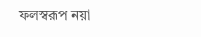ফলস্বরূপ নয়া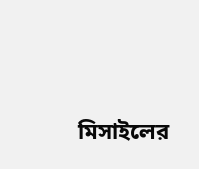মিসাইলের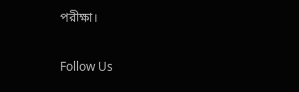পরীক্ষা।

Follow Us